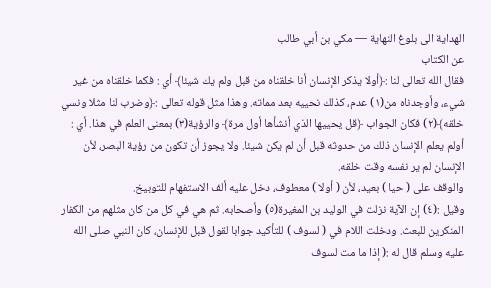الهداية الى بلوغ النهاية — مكي بن أبي طالب
عن الكتاب
فقال الله تعالى لنا :﴿أولا يذكر الإنسان أنا خلقناه من قبل ولم يك شيئا﴾ أي : فكما خلقناه من غير شيء، وأوجدناه من(١) عدم، كذلك نحييه بعد مماته. وهذا مثل قوله تعالى :﴿وضرب لنا مثلا ونسي خلقه﴾(٢) فكان الجواب ﴿قل يحييها الذي أنشأها أول مرة﴾ والرؤية(٣) بمعنى العلم في هذا. أي : أولم يعلم الإنسان ذلك من حدوثه قبل أن لم يكن شيئا. ولا يجوز أن تكون من رؤية البصر، لأن الإنسان لم ير نفسه وقت خلقه.
والوقف على ( حيا ) بعيد، لأن ( أولا ) معطوف، دخل عليه ألف الاستفهام للتوبيخ.
وقيل :(٤) إن الآية نزلت في الوليد بن المغيرة(٥) وأصحابه. ثم هي في كل من كان مثلهم من الكفار المنكرين للبعث. ودخلت اللام في ( لسوف ) للتأكيد جوابا لقول قبل للإنسان، كان النبي صلى الله عليه وسلم قال له :( إذا ما مت لسوف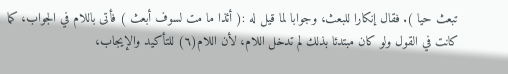تبعث حيا ). فقال إنكارا للبعث، وجوابا لما قيل له :( أئذا ما مت لسوف أبعث ) فأتى باللام في الجواب، كما كانت في القول ولو كان مبتدئا بذلك لم تدخل اللام، لأن اللام(٦) للتأكيد والإيجاب،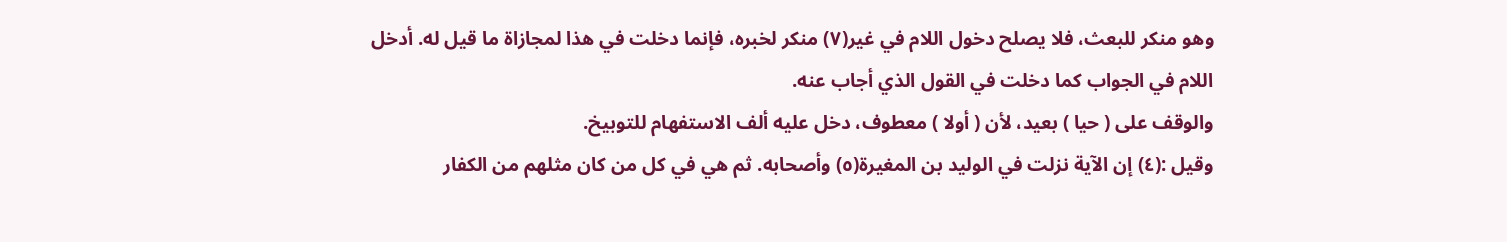وهو منكر للبعث، فلا يصلح دخول اللام في غير(٧) منكر لخبره، فإنما دخلت في هذا لمجازاة ما قيل له. أدخل اللام في الجواب كما دخلت في القول الذي أجاب عنه.
والوقف على ( حيا ) بعيد، لأن ( أولا ) معطوف، دخل عليه ألف الاستفهام للتوبيخ.
وقيل :(٤) إن الآية نزلت في الوليد بن المغيرة(٥) وأصحابه. ثم هي في كل من كان مثلهم من الكفار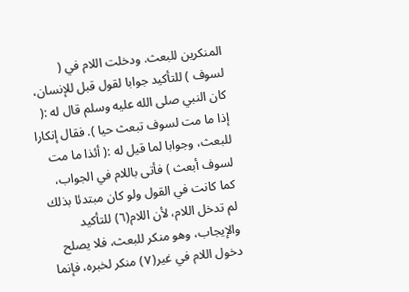المنكرين للبعث. ودخلت اللام في ( لسوف ) للتأكيد جوابا لقول قبل للإنسان، كان النبي صلى الله عليه وسلم قال له :( إذا ما مت لسوف تبعث حيا ). فقال إنكارا للبعث، وجوابا لما قيل له :( أئذا ما مت لسوف أبعث ) فأتى باللام في الجواب، كما كانت في القول ولو كان مبتدئا بذلك لم تدخل اللام، لأن اللام(٦) للتأكيد والإيجاب، وهو منكر للبعث، فلا يصلح دخول اللام في غير(٧) منكر لخبره، فإنما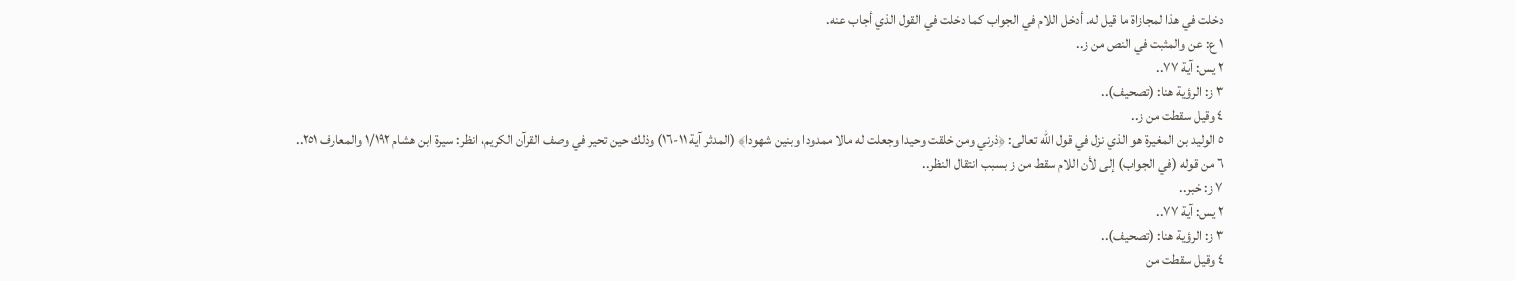دخلت في هذا لمجازاة ما قيل له. أدخل اللام في الجواب كما دخلت في القول الذي أجاب عنه.
١ ع: عن والمثبت في النص من ز..
٢ يس: آية ٧٧..
٣ ز: الرؤية هنا: (تصحيف)..
٤ وقيل سقطت من ز..
٥ الوليد بن المغيرة هو الذي نزل في قول الله تعالى: ﴿ذرني ومن خلقت وحيدا وجعلت له مالا ممدودا وبنين شهودا﴾ (المدثر آية ١١-١٦) وذلك حين تحير في وصف القرآن الكريم، انظر: سيرة ابن هشام ١/١٩٢ والمعارف ٢٥١..
٦ من قوله (في الجواب) إلى لأن اللام سقط من ز بسبب انتقال النظر..
٧ ز: خبر..
٢ يس: آية ٧٧..
٣ ز: الرؤية هنا: (تصحيف)..
٤ وقيل سقطت من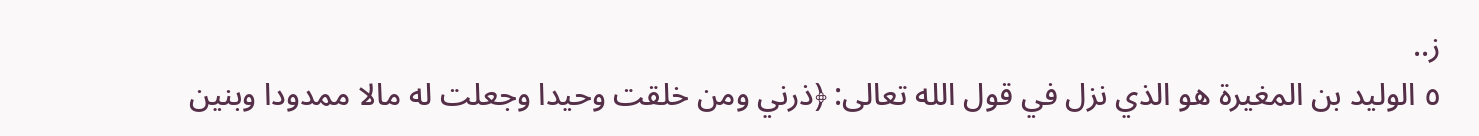ز..
٥ الوليد بن المغيرة هو الذي نزل في قول الله تعالى: ﴿ذرني ومن خلقت وحيدا وجعلت له مالا ممدودا وبنين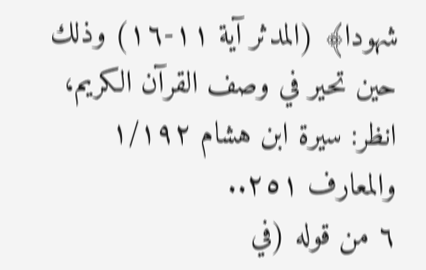شهودا﴾ (المدثر آية ١١-١٦) وذلك حين تحير في وصف القرآن الكريم، انظر: سيرة ابن هشام ١/١٩٢ والمعارف ٢٥١..
٦ من قوله (في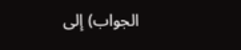الجواب) إلى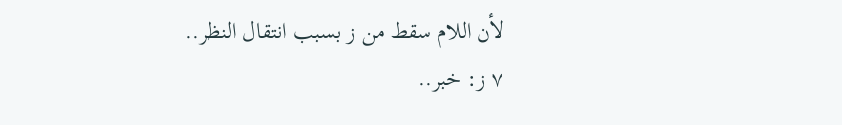لأن اللام سقط من ز بسبب انتقال النظر..
٧ ز: خبر..